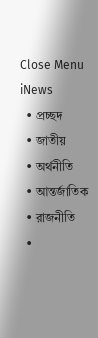Close Menu
iNews
  • প্রচ্ছদ
  • জাতীয়
  • অর্থনীতি
  • আন্তর্জাতিক
  • রাজনীতি
  •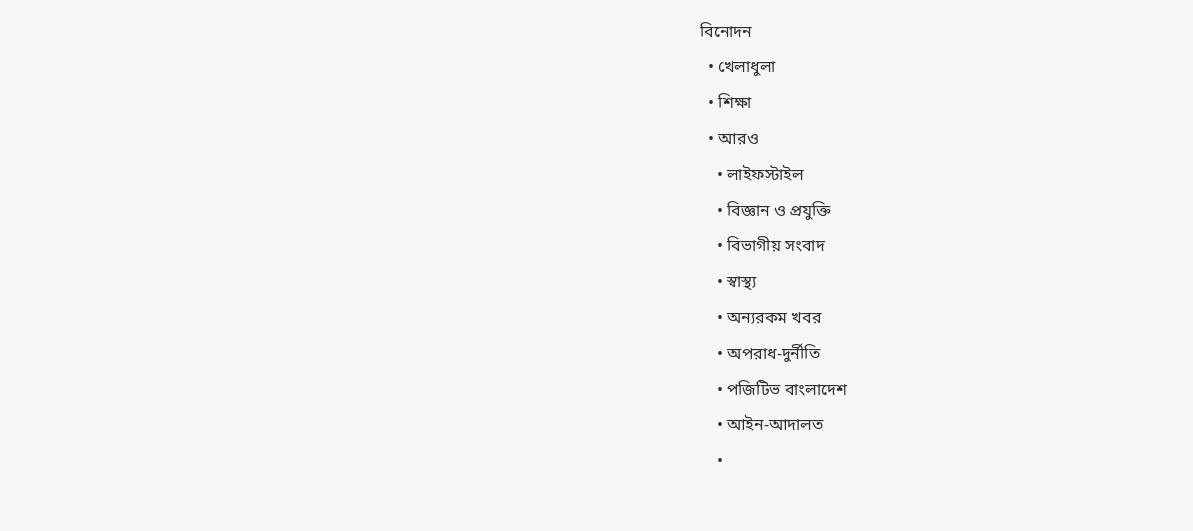বিনোদন
  • খেলাধুলা
  • শিক্ষা
  • আরও
    • লাইফস্টাইল
    • বিজ্ঞান ও প্রযুক্তি
    • বিভাগীয় সংবাদ
    • স্বাস্থ্য
    • অন্যরকম খবর
    • অপরাধ-দুর্নীতি
    • পজিটিভ বাংলাদেশ
    • আইন-আদালত
    •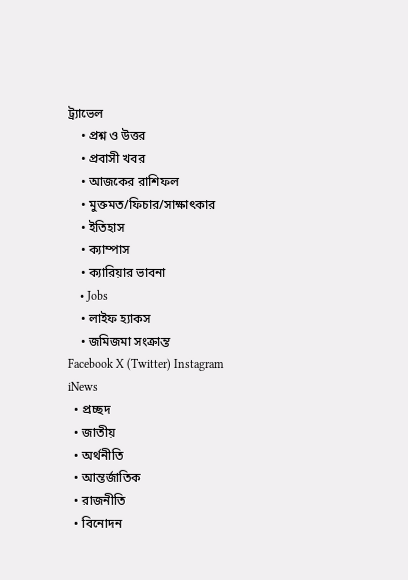ট্র্যাভেল
    • প্রশ্ন ও উত্তর
    • প্রবাসী খবর
    • আজকের রাশিফল
    • মুক্তমত/ফিচার/সাক্ষাৎকার
    • ইতিহাস
    • ক্যাম্পাস
    • ক্যারিয়ার ভাবনা
    • Jobs
    • লাইফ হ্যাকস
    • জমিজমা সংক্রান্ত
Facebook X (Twitter) Instagram
iNews
  • প্রচ্ছদ
  • জাতীয়
  • অর্থনীতি
  • আন্তর্জাতিক
  • রাজনীতি
  • বিনোদন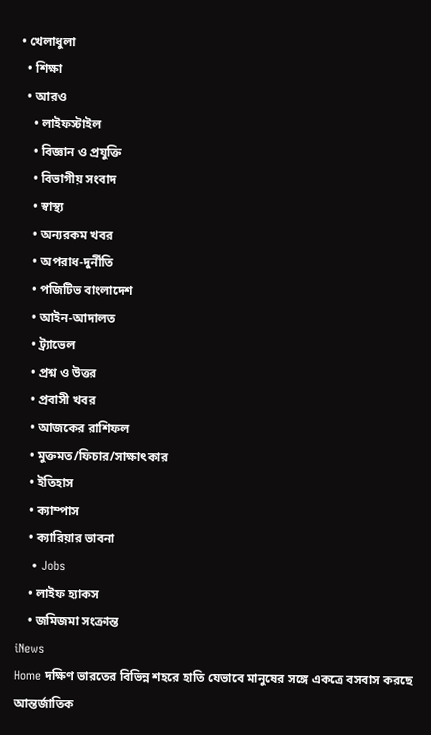• খেলাধুলা
  • শিক্ষা
  • আরও
    • লাইফস্টাইল
    • বিজ্ঞান ও প্রযুক্তি
    • বিভাগীয় সংবাদ
    • স্বাস্থ্য
    • অন্যরকম খবর
    • অপরাধ-দুর্নীতি
    • পজিটিভ বাংলাদেশ
    • আইন-আদালত
    • ট্র্যাভেল
    • প্রশ্ন ও উত্তর
    • প্রবাসী খবর
    • আজকের রাশিফল
    • মুক্তমত/ফিচার/সাক্ষাৎকার
    • ইতিহাস
    • ক্যাম্পাস
    • ক্যারিয়ার ভাবনা
    • Jobs
    • লাইফ হ্যাকস
    • জমিজমা সংক্রান্ত
iNews
Home দক্ষিণ ভারতের বিভিন্ন শহরে হাতি যেভাবে মানুষের সঙ্গে একত্রে বসবাস করছে
আন্তর্জাতিক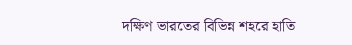দক্ষিণ ভারতের বিভিন্ন শহরে হাতি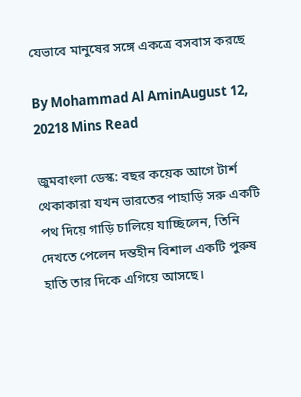যেভাবে মানুষের সঙ্গে একত্রে বসবাস করছে

By Mohammad Al AminAugust 12, 20218 Mins Read

জুমবাংলা ডেস্ক: বছর কয়েক আগে টার্শ থেকাকারা যখন ভারতের পাহাড়ি সরু একটি পথ দিয়ে গাড়ি চালিয়ে যাচ্ছিলেন, তিনি দেখতে পেলেন দন্তহীন বিশাল একটি পুরুষ হাতি তার দিকে এগিয়ে আসছে।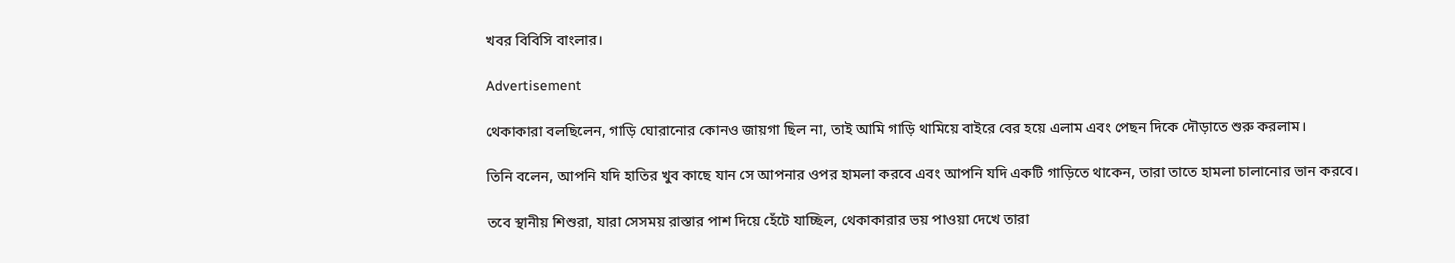খবর বিবিসি বাংলার।

Advertisement

থেকাকারা বলছিলেন, গাড়ি ঘোরানোর কোনও জায়গা ছিল না, তাই আমি গাড়ি থামিয়ে বাইরে বের হয়ে এলাম এবং পেছন দিকে দৌড়াতে শুরু করলাম।

তিনি বলেন, আপনি যদি হাতির খুব কাছে যান সে আপনার ওপর হামলা করবে এবং আপনি যদি একটি গাড়িতে থাকেন, তারা তাতে হামলা চালানোর ভান করবে।

তবে স্থানীয় শিশুরা, যারা সেসময় রাস্তার পাশ দিয়ে হেঁটে যাচ্ছিল, থেকাকারার ভয় পাওয়া দেখে তারা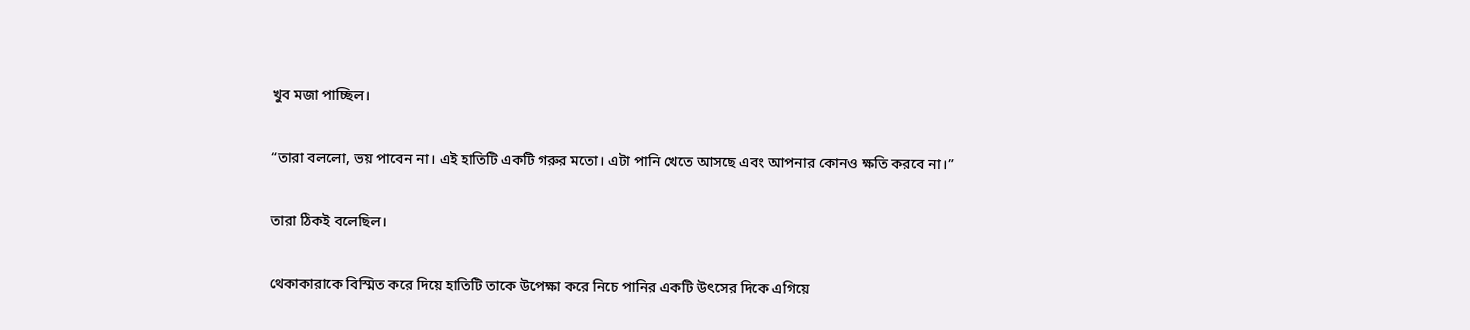খুব মজা পাচ্ছিল।

“তারা বললো, ভয় পাবেন না। এই হাতিটি একটি গরুর মতো। এটা পানি খেতে আসছে এবং আপনার কোনও ক্ষতি করবে না।”

তারা ঠিকই বলেছিল।

থেকাকারাকে বিস্মিত করে দিয়ে হাতিটি তাকে উপেক্ষা করে নিচে পানির একটি উৎসের দিকে এগিয়ে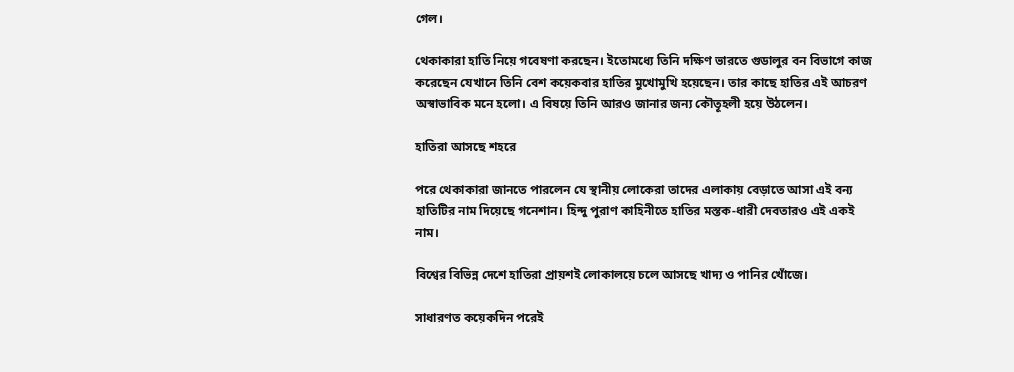গেল।

থেকাকারা হাতি নিয়ে গবেষণা করছেন। ইতোমধ্যে তিনি দক্ষিণ ভারতে গুডালুর বন বিভাগে কাজ করেছেন যেখানে তিনি বেশ কয়েকবার হাতির মুখোমুখি হয়েছেন। তার কাছে হাতির এই আচরণ অস্বাভাবিক মনে হলো। এ বিষয়ে তিনি আরও জানার জন্য কৌতূহলী হয়ে উঠলেন।

হাতিরা আসছে শহরে

পরে থেকাকারা জানতে পারলেন যে স্থানীয় লোকেরা তাদের এলাকায় বেড়াতে আসা এই বন্য হাতিটির নাম দিয়েছে গনেশান। হিন্দু পুরাণ কাহিনীতে হাতির মস্তক-ধারী দেবতারও এই একই নাম।

বিশ্বের বিভিন্ন দেশে হাতিরা প্রায়শই লোকালয়ে চলে আসছে খাদ্য ও পানির খোঁজে।

সাধারণত কয়েকদিন পরেই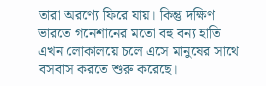তারা অরণ্যে ফিরে যায়। কিন্তু দক্ষিণ ভারতে গনেশানের মতো বহু বন্য হাতি এখন লোকালয়ে চলে এসে মানুষের সাথে বসবাস করতে শুরু করেছে।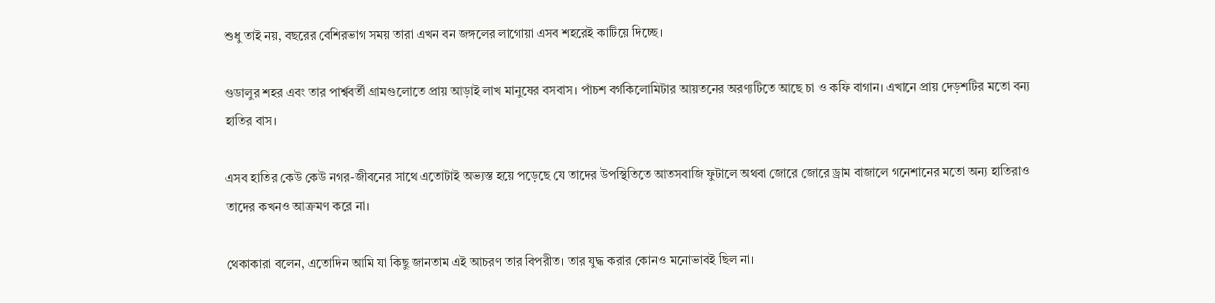শুধু তাই নয়, বছরের বেশিরভাগ সময় তারা এখন বন জঙ্গলের লাগোয়া এসব শহরেই কাটিয়ে দিচ্ছে।

গুডালুর শহর এবং তার পার্শ্ববর্তী গ্রামগুলোতে প্রায় আড়াই লাখ মানুষের বসবাস। পাঁচশ বর্গকিলোমিটার আয়তনের অরণ্যটিতে আছে চা ও কফি বাগান। এখানে প্রায় দেড়শটির মতো বন্য হাতির বাস।

এসব হাতির কেউ কেউ নগর-জীবনের সাথে এতোটাই অভ্যস্ত হয়ে পড়েছে যে তাদের উপস্থিতিতে আতসবাজি ফুটালে অথবা জোরে জোরে ড্রাম বাজালে গনেশানের মতো অন্য হাতিরাও তাদের কখনও আক্রমণ করে না।

থেকাকারা বলেন, এতোদিন আমি যা কিছু জানতাম এই আচরণ তার বিপরীত। তার যুদ্ধ করার কোনও মনোভাবই ছিল না।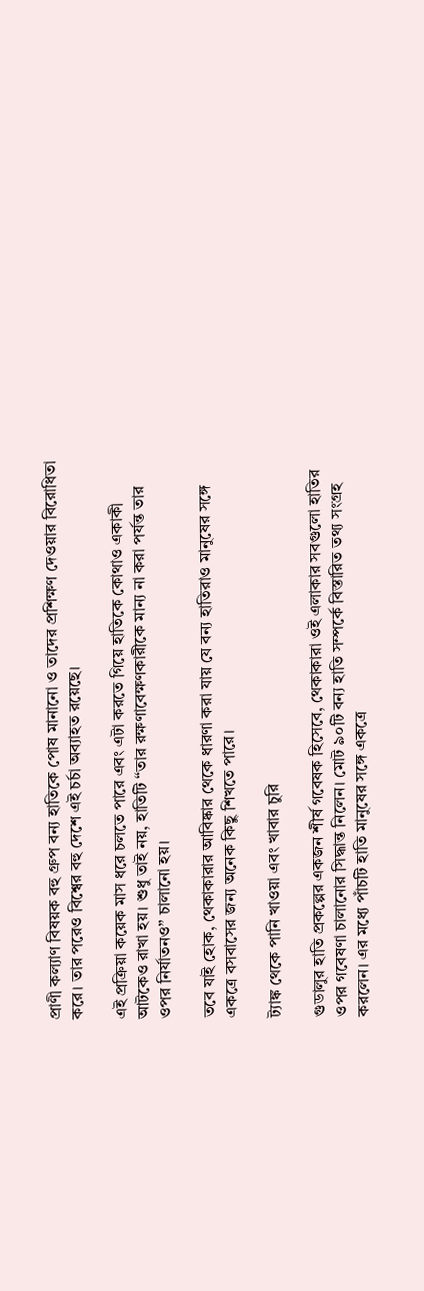প্রাণী কল্যাণ বিষয়ক বহু গ্রুপ বন্য হাতিকে পোষ মানানো ও তাদের প্রশিক্ষণ দেওয়ার বিরোধিতা করে। তার পরেও বিশ্বের বহু দেশে এই চর্চা অব্যাহত রয়েছে।

এই প্রক্রিয়া কয়েক মাস ধরে চলতে পারে এবং এটা করতে গিয়ে হাতিকে কোথাও একাকী আটকেও রাখা হয়। শুধু তাই নয়, হাতিটি “তার রক্ষণাবেক্ষণকারীকে মান্য না করা পর্যন্ত তার ওপর নির্যাতনও” চালানো হয়।

তবে যাই হোক, থেকাকারার আবিষ্কার থেকে ধারণা করা যায় যে বন্য হাতিরাও মানুষের সঙ্গে একত্রে বসবাসের জন্য অনেক কিছু শিখতে পারে।

ট্যাঙ্ক থেকে পানি খাওয়া এবং খাবার চুরি

গুডালুর হাতি প্রকল্পের একজন শীর্ষ গবেষক হিসেবে, থেকাকারা ওই এলাকার সবগুলো হাতির ওপর গবেষণা চালানোর সিদ্ধান্ত নিলেন। মোট ৯০টি বন্য হাতি সম্পর্কে বিস্তারিত তথ্য সংগ্রহ করলেন। এর মধ্যে পাঁচটি হাতি মানুষের সঙ্গে একত্রে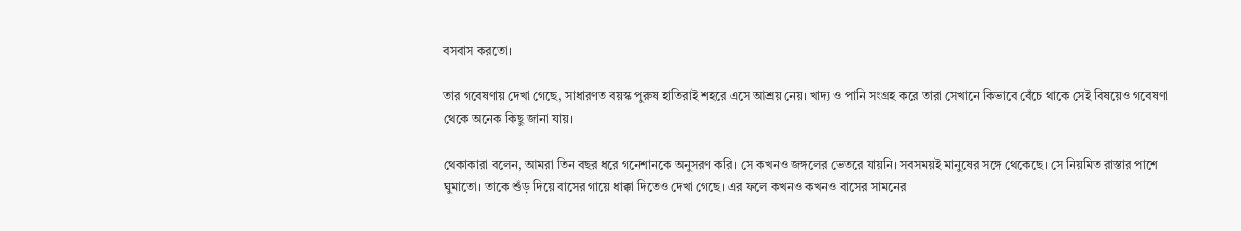বসবাস করতো।

তার গবেষণায় দেখা গেছে, সাধারণত বয়স্ক পুরুষ হাতিরাই শহরে এসে আশ্রয় নেয়। খাদ্য ও পানি সংগ্রহ করে তারা সেখানে কিভাবে বেঁচে থাকে সেই বিষয়েও গবেষণা থেকে অনেক কিছু জানা যায়।

থেকাকারা বলেন, আমরা তিন বছর ধরে গনেশানকে অনুসরণ করি। সে কখনও জঙ্গলের ভেতরে যায়নি। সবসময়ই মানুষের সঙ্গে থেকেছে। সে নিয়মিত রাস্তার পাশে ঘুমাতো। তাকে শুঁড় দিয়ে বাসের গায়ে ধাক্কা দিতেও দেখা গেছে। এর ফলে কখনও কখনও বাসের সামনের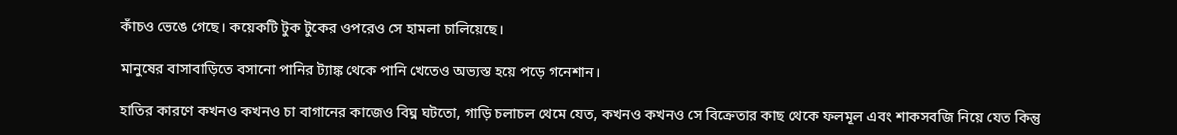কাঁচও ভেঙে গেছে। কয়েকটি টুক টুকের ওপরেও সে হামলা চালিয়েছে।

মানুষের বাসাবাড়িতে বসানো পানির ট্যাঙ্ক থেকে পানি খেতেও অভ্যস্ত হয়ে পড়ে গনেশান।

হাতির কারণে কখনও কখনও চা বাগানের কাজেও বিঘ্ন ঘটতো, গাড়ি চলাচল থেমে যেত, কখনও কখনও সে বিক্রেতার কাছ থেকে ফলমূল এবং শাকসবজি নিয়ে যেত কিন্তু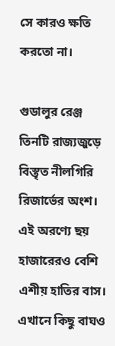সে কারও ক্ষতি করতো না।

গুডালুর রেঞ্জ তিনটি রাজ্যজুড়ে বিস্তৃত নীলগিরি রিজার্ভের অংশ। এই অরণ্যে ছয় হাজারেরও বেশি এশীয় হাতির বাস। এখানে কিছু বাঘও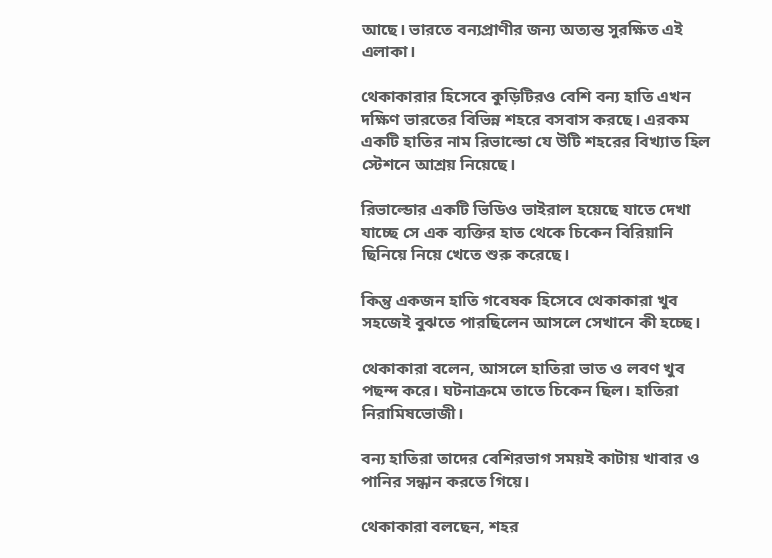আছে। ভারতে বন্যপ্রাণীর জন্য অত্যন্ত সুরক্ষিত এই এলাকা।

থেকাকারার হিসেবে কুড়িটিরও বেশি বন্য হাতি এখন দক্ষিণ ভারতের বিভিন্ন শহরে বসবাস করছে। এরকম একটি হাতির নাম রিভাল্ডো যে উটি শহরের বিখ্যাত হিল স্টেশনে আশ্রয় নিয়েছে।

রিভাল্ডোর একটি ভিডিও ভাইরাল হয়েছে যাতে দেখা যাচ্ছে সে এক ব্যক্তির হাত থেকে চিকেন বিরিয়ানি ছিনিয়ে নিয়ে খেতে শুরু করেছে।

কিন্তু একজন হাতি গবেষক হিসেবে থেকাকারা খুব সহজেই বুঝতে পারছিলেন আসলে সেখানে কী হচ্ছে।

থেকাকারা বলেন, আসলে হাতিরা ভাত ও লবণ খুব পছন্দ করে। ঘটনাক্রমে তাতে চিকেন ছিল। হাতিরা নিরামিষভোজী।

বন্য হাতিরা তাদের বেশিরভাগ সময়ই কাটায় খাবার ও পানির সন্ধান করতে গিয়ে।

থেকাকারা বলছেন, শহর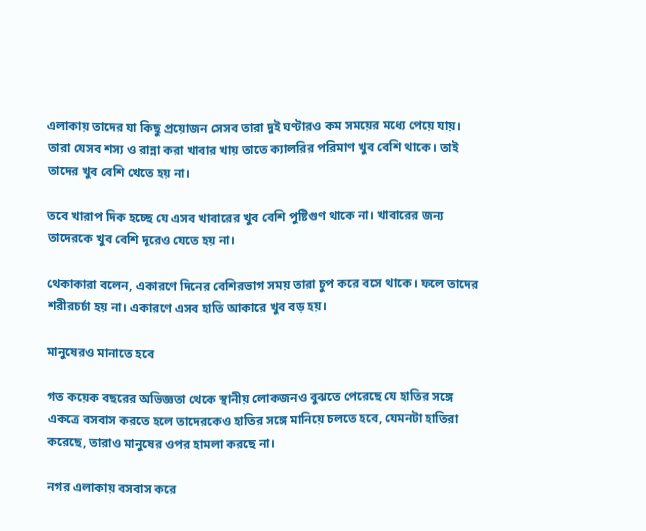এলাকায় তাদের যা কিছু প্রয়োজন সেসব তারা দুই ঘণ্টারও কম সময়ের মধ্যে পেয়ে যায়। তারা যেসব শস্য ও রান্না করা খাবার খায় তাতে ক্যালরির পরিমাণ খুব বেশি থাকে। তাই তাদের খুব বেশি খেতে হয় না।

তবে খারাপ দিক হচ্ছে যে এসব খাবারের খুব বেশি পুষ্টিগুণ থাকে না। খাবারের জন্য তাদেরকে খুব বেশি দূরেও যেতে হয় না।

থেকাকারা বলেন, একারণে দিনের বেশিরভাগ সময় তারা চুপ করে বসে থাকে। ফলে তাদের শরীরচর্চা হয় না। একারণে এসব হাতি আকারে খুব বড় হয়।

মানুষেরও মানাতে হবে

গত কয়েক বছরের অভিজ্ঞতা থেকে স্থানীয় লোকজনও বুঝতে পেরেছে যে হাতির সঙ্গে একত্রে বসবাস করতে হলে তাদেরকেও হাতির সঙ্গে মানিয়ে চলতে হবে, যেমনটা হাতিরা করেছে, তারাও মানুষের ওপর হামলা করছে না।

নগর এলাকায় বসবাস করে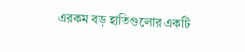এরকম বড় হাতিগুলোর একটি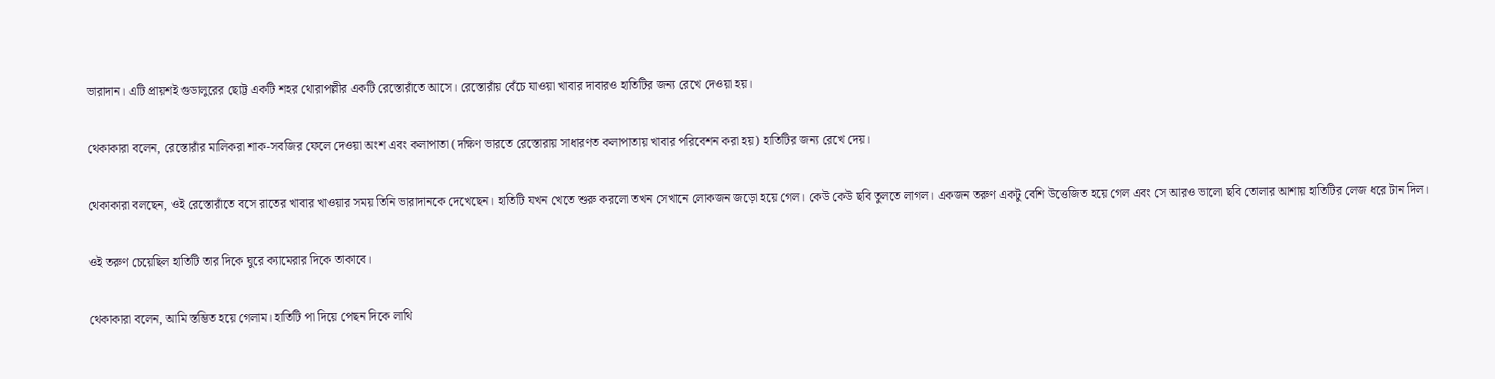ভারাদান। এটি প্রায়শই গুডালুরের ছোট্ট একটি শহর থোরাপল্লীর একটি রেস্তোরাঁতে আসে। রেস্তোরাঁয় বেঁচে যাওয়া খাবার দাবারও হাতিটির জন্য রেখে দেওয়া হয়।

থেকাকারা বলেন, রেস্তোরাঁর মালিকরা শাক-সবজির ফেলে দেওয়া অংশ এবং কলাপাতা (দক্ষিণ ভারতে রেস্তোরায় সাধারণত কলাপাতায় খাবার পরিবেশন করা হয়) হাতিটির জন্য রেখে দেয়।

থেকাকারা বলছেন, ওই রেস্তোরাঁতে বসে রাতের খাবার খাওয়ার সময় তিনি ভারাদানকে দেখেছেন। হাতিটি যখন খেতে শুরু করলো তখন সেখানে লোকজন জড়ো হয়ে গেল। কেউ কেউ ছবি তুলতে লাগল। একজন তরুণ একটু বেশি উত্তেজিত হয়ে গেল এবং সে আরও ভালো ছবি তোলার আশায় হাতিটির লেজ ধরে টান দিল।

ওই তরুণ চেয়েছিল হাতিটি তার দিকে ঘুরে ক্যামেরার দিকে তাকাবে।

থেকাকারা বলেন, আমি স্তম্ভিত হয়ে গেলাম। হাতিটি পা দিয়ে পেছন দিকে লাথি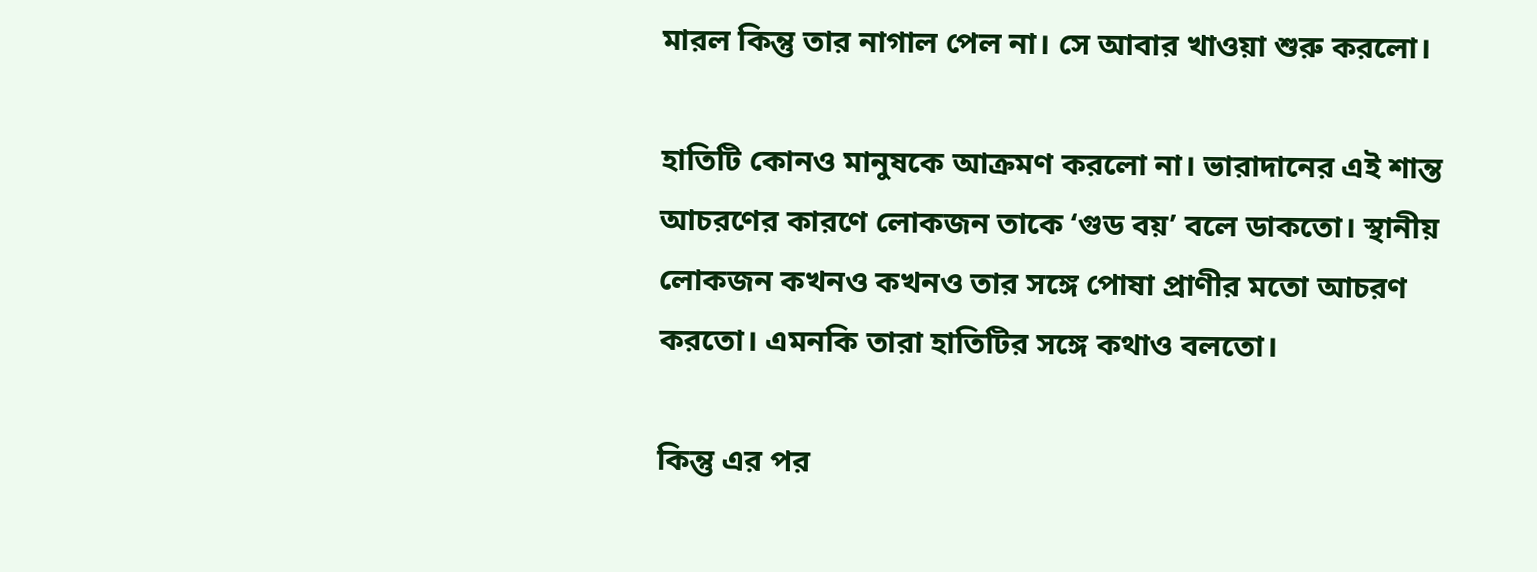মারল কিন্তু তার নাগাল পেল না। সে আবার খাওয়া শুরু করলো।

হাতিটি কোনও মানুষকে আক্রমণ করলো না। ভারাদানের এই শান্ত আচরণের কারণে লোকজন তাকে ‘গুড বয়’ বলে ডাকতো। স্থানীয় লোকজন কখনও কখনও তার সঙ্গে পোষা প্রাণীর মতো আচরণ করতো। এমনকি তারা হাতিটির সঙ্গে কথাও বলতো।

কিন্তু এর পর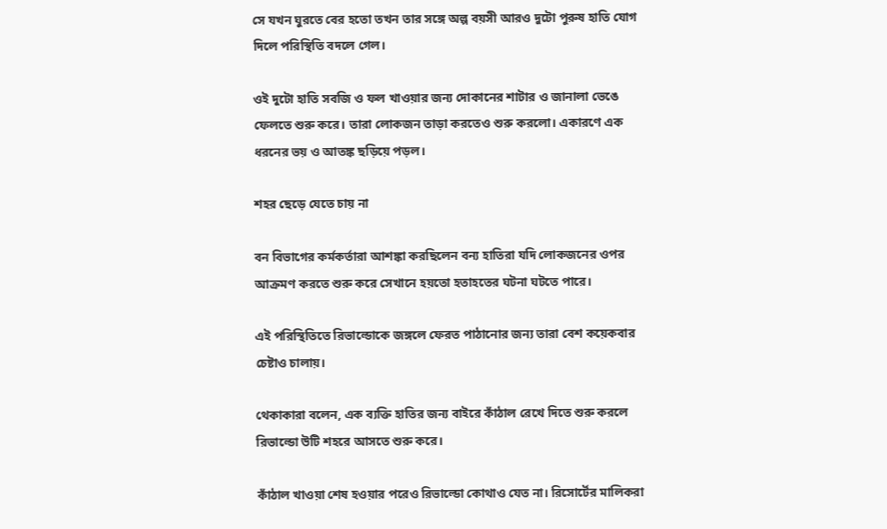সে যখন ঘুরতে বের হতো তখন তার সঙ্গে অল্প বয়সী আরও দুটো পুরুষ হাতি যোগ দিলে পরিস্থিতি বদলে গেল।

ওই দুটো হাতি সবজি ও ফল খাওয়ার জন্য দোকানের শাটার ও জানালা ভেঙে ফেলতে শুরু করে। তারা লোকজন তাড়া করতেও শুরু করলো। একারণে এক ধরনের ভয় ও আতঙ্ক ছড়িয়ে পড়ল।

শহর ছেড়ে যেতে চায় না

বন বিভাগের কর্মকর্তারা আশঙ্কা করছিলেন বন্য হাতিরা যদি লোকজনের ওপর আক্রমণ করতে শুরু করে সেখানে হয়তো হতাহতের ঘটনা ঘটতে পারে।

এই পরিস্থিতিতে রিভাল্ডোকে জঙ্গলে ফেরত পাঠানোর জন্য তারা বেশ কয়েকবার চেষ্টাও চালায়।

থেকাকারা বলেন, এক ব্যক্তি হাতির জন্য বাইরে কাঁঠাল রেখে দিতে শুরু করলে রিভাল্ডো উটি শহরে আসতে শুরু করে।

কাঁঠাল খাওয়া শেষ হওয়ার পরেও রিভাল্ডো কোথাও যেত না। রিসোর্টের মালিকরা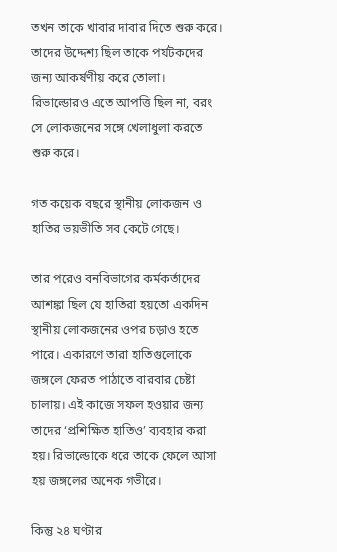তখন তাকে খাবার দাবার দিতে শুরু করে। তাদের উদ্দেশ্য ছিল তাকে পর্যটকদের জন্য আকর্ষণীয় করে তোলা। রিভাল্ডোরও এতে আপত্তি ছিল না, বরং সে লোকজনের সঙ্গে খেলাধুলা করতে শুরু করে।

গত কয়েক বছরে স্থানীয় লোকজন ও হাতির ভয়ভীতি সব কেটে গেছে।

তার পরেও বনবিভাগের কর্মকর্তাদের আশঙ্কা ছিল যে হাতিরা হয়তো একদিন স্থানীয় লোকজনের ওপর চড়াও হতে পারে। একারণে তারা হাতিগুলোকে জঙ্গলে ফেরত পাঠাতে বারবার চেষ্টা চালায়। এই কাজে সফল হওয়ার জন্য তাদের ‘প্রশিক্ষিত হাতিও’ ব্যবহার করা হয়। রিভাল্ডোকে ধরে তাকে ফেলে আসা হয় জঙ্গলের অনেক গভীরে।

কিন্তু ২৪ ঘণ্টার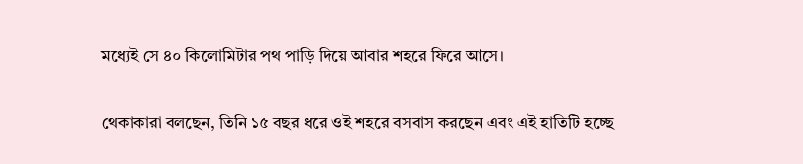মধ্যেই সে ৪০ কিলোমিটার পথ পাড়ি দিয়ে আবার শহরে ফিরে আসে।

থেকাকারা বলছেন, তিনি ১৫ বছর ধরে ওই শহরে বসবাস করছেন এবং এই হাতিটি হচ্ছে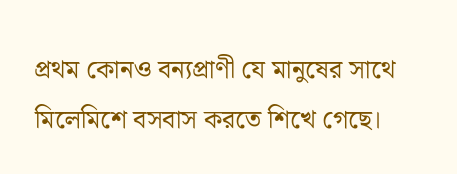প্রথম কোনও বন্যপ্রাণী যে মানুষের সাথে মিলেমিশে বসবাস করতে শিখে গেছে।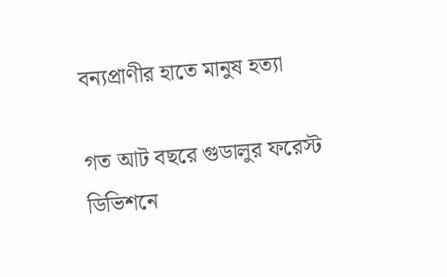বন্যপ্রাণীর হাতে মানুষ হত্যা

গত আট বছরে গুডালুর ফরেস্ট ডিভিশনে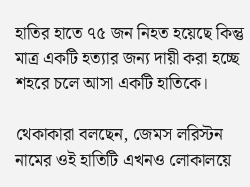হাতির হাতে ৭৫ জন নিহত হয়েছে কিন্তু মাত্র একটি হত্যার জন্য দায়ী করা হচ্ছে শহরে চলে আসা একটি হাতিকে।

থেকাকারা বলছেন, জেমস লরিস্টন নামের ওই হাতিটি এখনও লোকালয়ে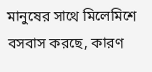মানুষের সাথে মিলেমিশে বসবাস করছে, কারণ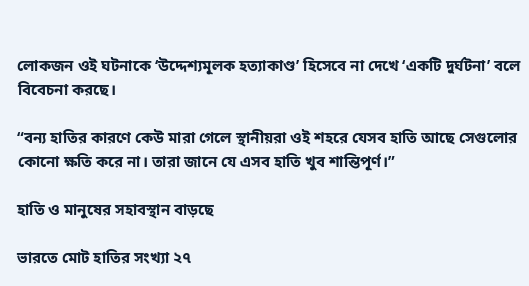লোকজন ওই ঘটনাকে ‘উদ্দেশ্যমূলক হত্যাকাণ্ড’ হিসেবে না দেখে ‘একটি দুর্ঘটনা’ বলে বিবেচনা করছে।

“বন্য হাতির কারণে কেউ মারা গেলে স্থানীয়রা ওই শহরে যেসব হাতি আছে সেগুলোর কোনো ক্ষতি করে না। তারা জানে যে এসব হাতি খুব শান্তিপূর্ণ।”

হাতি ও মানুষের সহাবস্থান বাড়ছে

ভারতে মোট হাতির সংখ্যা ২৭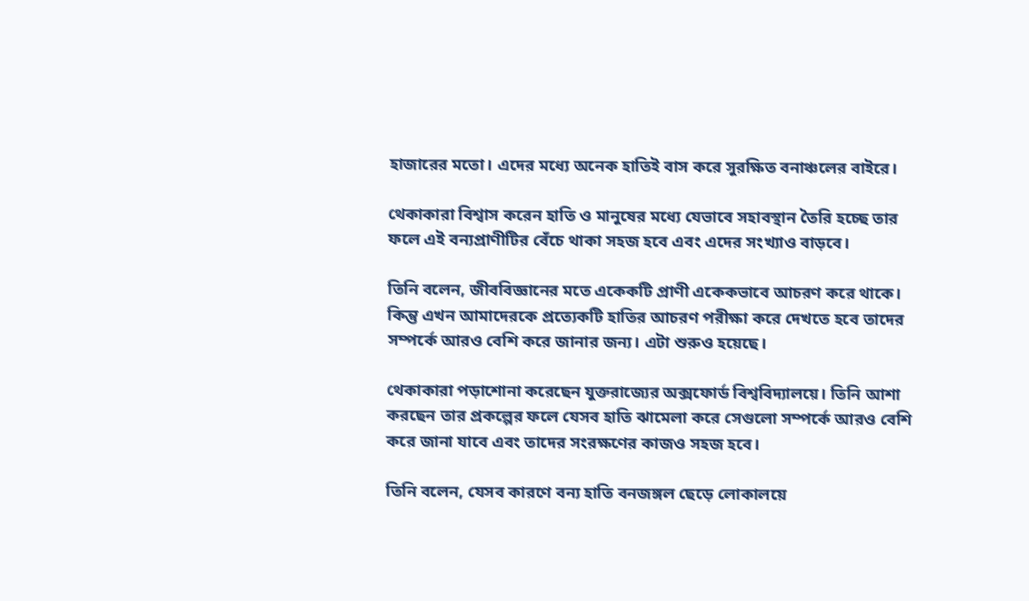হাজারের মতো। এদের মধ্যে অনেক হাতিই বাস করে সুরক্ষিত বনাঞ্চলের বাইরে।

থেকাকারা বিশ্বাস করেন হাতি ও মানুষের মধ্যে যেভাবে সহাবস্থান তৈরি হচ্ছে তার ফলে এই বন্যপ্রাণীটির বেঁচে থাকা সহজ হবে এবং এদের সংখ্যাও বাড়বে।

তিনি বলেন, জীববিজ্ঞানের মতে একেকটি প্রাণী একেকভাবে আচরণ করে থাকে। কিন্তু এখন আমাদেরকে প্রত্যেকটি হাতির আচরণ পরীক্ষা করে দেখতে হবে তাদের সম্পর্কে আরও বেশি করে জানার জন্য। এটা শুরুও হয়েছে।

থেকাকারা পড়াশোনা করেছেন যুক্তরাজ্যের অক্সফোর্ড বিশ্ববিদ্যালয়ে। তিনি আশা করছেন তার প্রকল্পের ফলে যেসব হাতি ঝামেলা করে সেগুলো সম্পর্কে আরও বেশি করে জানা যাবে এবং তাদের সংরক্ষণের কাজও সহজ হবে।

তিনি বলেন, যেসব কারণে বন্য হাতি বনজঙ্গল ছেড়ে লোকালয়ে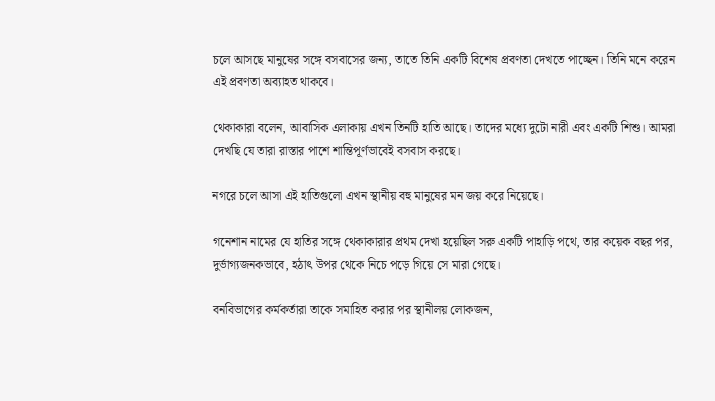চলে আসছে মানুষের সঙ্গে বসবাসের জন্য, তাতে তিনি একটি বিশেষ প্রবণতা দেখতে পাচ্ছেন। তিনি মনে করেন এই প্রবণতা অব্যাহত থাকবে।

থেকাকারা বলেন, আবাসিক এলাকায় এখন তিনটি হাতি আছে। তাদের মধ্যে দুটো নারী এবং একটি শিশু। আমরা দেখছি যে তারা রাস্তার পাশে শান্তিপূর্ণভাবেই বসবাস করছে।

নগরে চলে আসা এই হাতিগুলো এখন স্থানীয় বহু মানুষের মন জয় করে নিয়েছে।

গনেশান নামের যে হাতির সঙ্গে থেকাকারার প্রথম দেখা হয়েছিল সরু একটি পাহাড়ি পথে, তার কয়েক বছর পর, দুর্ভাগ্যজনকভাবে, হঠাৎ উপর থেকে নিচে পড়ে গিয়ে সে মারা গেছে।

বনবিভাগের কর্মকর্তারা তাকে সমাহিত করার পর স্থানীলয় লোকজন,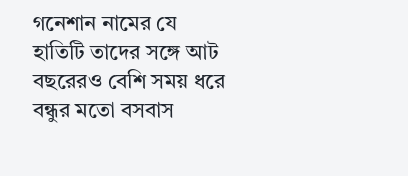গনেশান নামের যে হাতিটি তাদের সঙ্গে আট বছরেরও বেশি সময় ধরে বন্ধুর মতো বসবাস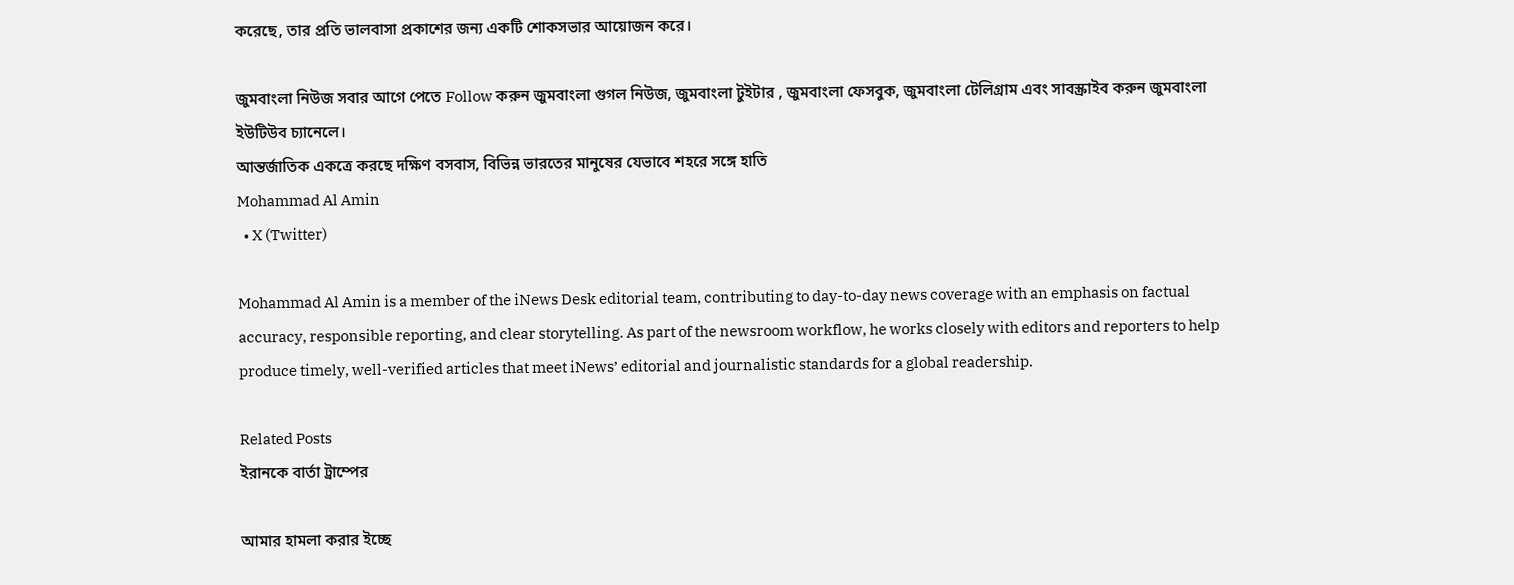করেছে, তার প্রতি ভালবাসা প্রকাশের জন্য একটি শোকসভার আয়োজন করে।

জুমবাংলা নিউজ সবার আগে পেতে Follow করুন জুমবাংলা গুগল নিউজ, জুমবাংলা টুইটার , জুমবাংলা ফেসবুক, জুমবাংলা টেলিগ্রাম এবং সাবস্ক্রাইব করুন জুমবাংলা ইউটিউব চ্যানেলে।
আন্তর্জাতিক একত্রে করছে দক্ষিণ বসবাস, বিভিন্ন ভারতের মানুষের যেভাবে শহরে সঙ্গে হাতি
Mohammad Al Amin
  • X (Twitter)

Mohammad Al Amin is a member of the iNews Desk editorial team, contributing to day-to-day news coverage with an emphasis on factual accuracy, responsible reporting, and clear storytelling. As part of the newsroom workflow, he works closely with editors and reporters to help produce timely, well-verified articles that meet iNews’ editorial and journalistic standards for a global readership.

Related Posts
ইরানকে বার্তা ট্রাম্পের

আমার হামলা করার ইচ্ছে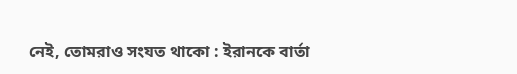নেই, তোমরাও সংযত থাকো : ইরানকে বার্তা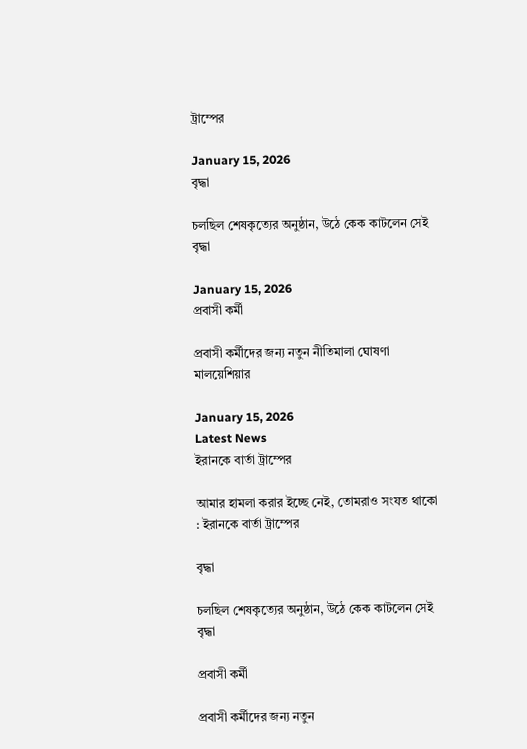ট্রাম্পের

January 15, 2026
বৃদ্ধা

চলছিল শেষকৃত্যের অনুষ্ঠান, উঠে কেক কাটলেন সেই বৃদ্ধা

January 15, 2026
প্রবাসী কর্মী

প্রবাসী কর্মীদের জন্য নতুন নীতিমালা ঘোষণা মালয়েশিয়ার

January 15, 2026
Latest News
ইরানকে বার্তা ট্রাম্পের

আমার হামলা করার ইচ্ছে নেই, তোমরাও সংযত থাকো : ইরানকে বার্তা ট্রাম্পের

বৃদ্ধা

চলছিল শেষকৃত্যের অনুষ্ঠান, উঠে কেক কাটলেন সেই বৃদ্ধা

প্রবাসী কর্মী

প্রবাসী কর্মীদের জন্য নতুন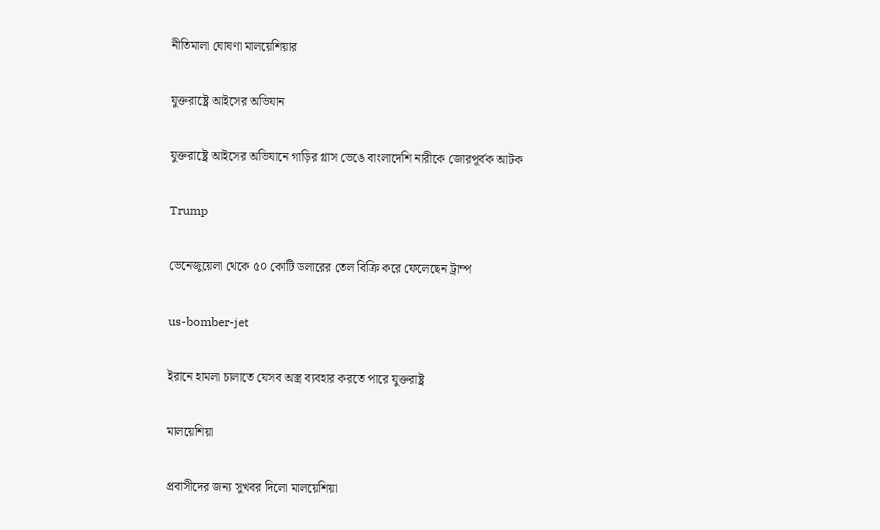নীতিমালা ঘোষণা মালয়েশিয়ার

যুক্তরাষ্ট্রে আইসের অভিযান

যুক্তরাষ্ট্রে আইসের অভিযানে গাড়ির গ্লাস ভেঙে বাংলাদেশি নারীকে জোরপূর্বক আটক

Trump

ভেনেজুয়েলা থেকে ৫০ কোটি ডলারের তেল বিক্রি করে ফেলেছেন ট্রাম্প

us-bomber-jet

ইরানে হামলা চালাতে যেসব অস্ত্র ব্যবহার করতে পারে যুক্তরাষ্ট্র

মালয়েশিয়া

প্রবাসীদের জন্য সুখবর দিলো মালয়েশিয়া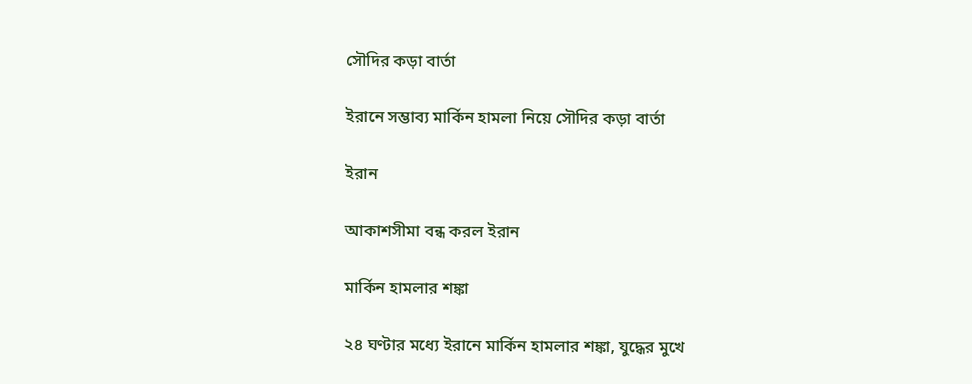সৌদির কড়া বার্তা

ইরানে সম্ভাব্য মার্কিন হামলা নিয়ে সৌদির কড়া বার্তা

ইরান

আকাশসীমা বন্ধ করল ইরান

মার্কিন হামলার শঙ্কা

২৪ ঘণ্টার মধ্যে ইরানে মার্কিন হামলার শঙ্কা, যুদ্ধের মুখে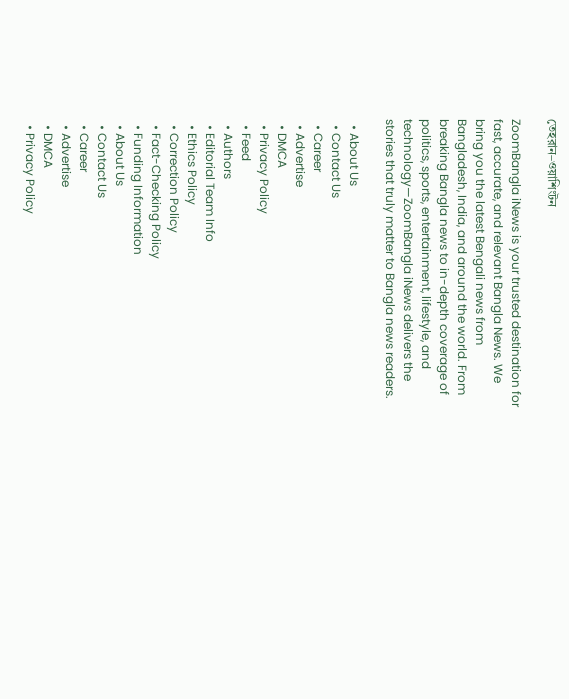তেহরান–ওয়াশিংটন

ZoomBangla iNews is your trusted destination for fast, accurate, and relevant Bangla News. We bring you the latest Bengali news from Bangladesh, India, and around the world. From breaking Bangla news to in-depth coverage of politics, sports, entertainment, lifestyle, and technology—ZoomBangla iNews delivers the stories that truly matter to Bangla news readers.

  • About Us
  • Contact Us
  • Career
  • Advertise
  • DMCA
  • Privacy Policy
  • Feed
  • Authors
  • Editorial Team Info
  • Ethics Policy
  • Correction Policy
  • Fact-Checking Policy
  • Funding Information
  • About Us
  • Contact Us
  • Career
  • Advertise
  • DMCA
  • Privacy Policy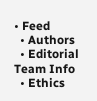• Feed
  • Authors
  • Editorial Team Info
  • Ethics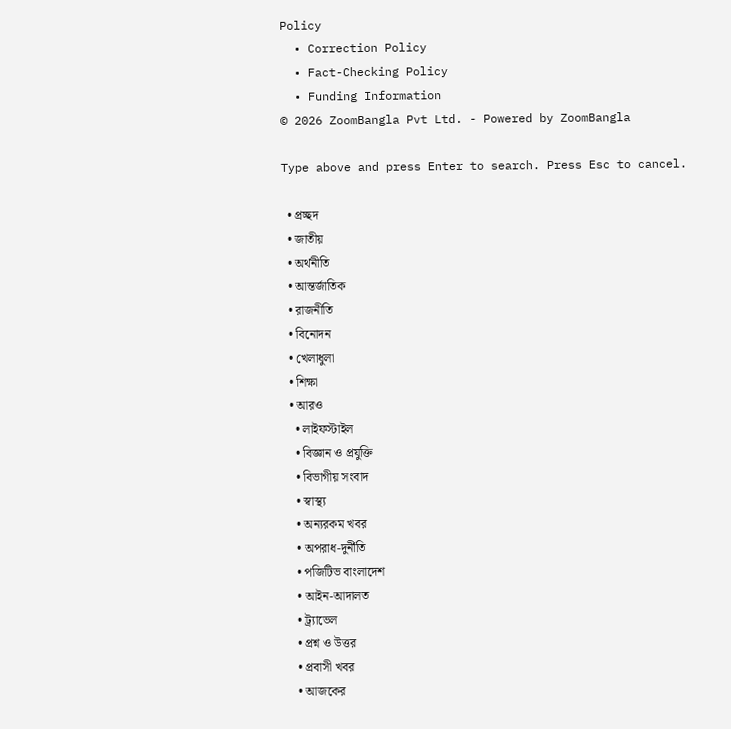Policy
  • Correction Policy
  • Fact-Checking Policy
  • Funding Information
© 2026 ZoomBangla Pvt Ltd. - Powered by ZoomBangla

Type above and press Enter to search. Press Esc to cancel.

  • প্রচ্ছদ
  • জাতীয়
  • অর্থনীতি
  • আন্তর্জাতিক
  • রাজনীতি
  • বিনোদন
  • খেলাধুলা
  • শিক্ষা
  • আরও
    • লাইফস্টাইল
    • বিজ্ঞান ও প্রযুক্তি
    • বিভাগীয় সংবাদ
    • স্বাস্থ্য
    • অন্যরকম খবর
    • অপরাধ-দুর্নীতি
    • পজিটিভ বাংলাদেশ
    • আইন-আদালত
    • ট্র্যাভেল
    • প্রশ্ন ও উত্তর
    • প্রবাসী খবর
    • আজকের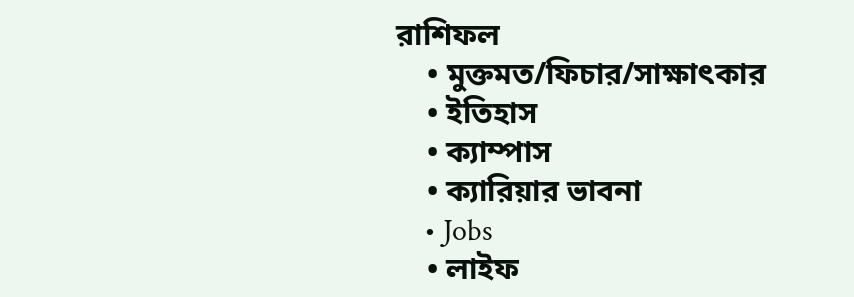রাশিফল
    • মুক্তমত/ফিচার/সাক্ষাৎকার
    • ইতিহাস
    • ক্যাম্পাস
    • ক্যারিয়ার ভাবনা
    • Jobs
    • লাইফ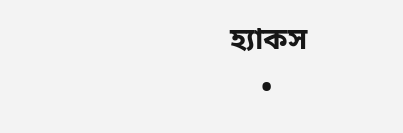হ্যাকস
    •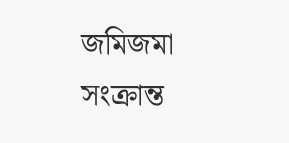জমিজমা সংক্রান্ত